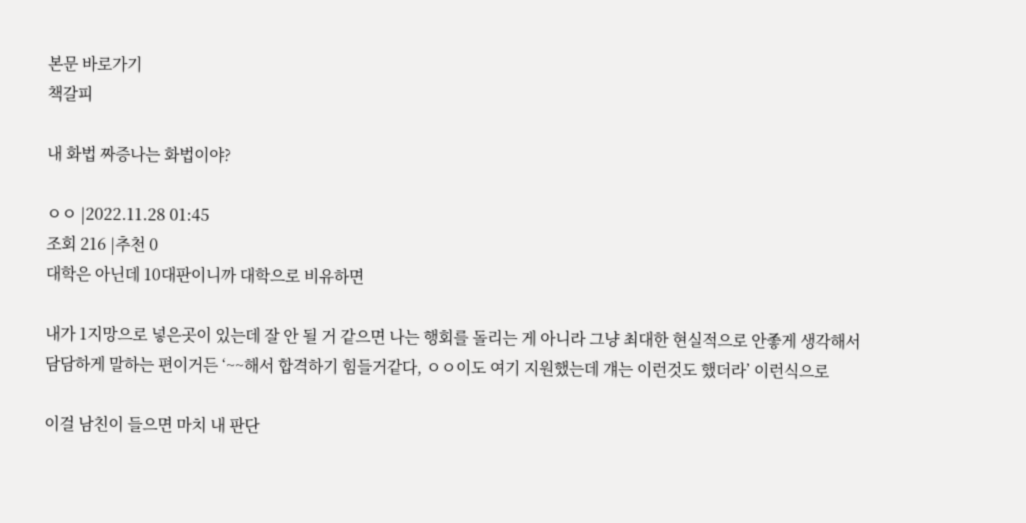본문 바로가기
책갈피

내 화법 짜증나는 화법이야?

ㅇㅇ |2022.11.28 01:45
조회 216 |추천 0
대학은 아닌데 10대판이니까 대학으로 비유하면

내가 1지망으로 넣은곳이 있는데 잘 안 될 거 같으면 나는 행회를 돌리는 게 아니라 그냥 최대한 현실적으로 안좋게 생각해서 담담하게 말하는 편이거든 ‘~~해서 합격하기 힘들거같다, ㅇㅇ이도 여기 지원했는데 걔는 이런것도 했더라’ 이런식으로

이걸 남친이 들으면 마치 내 판단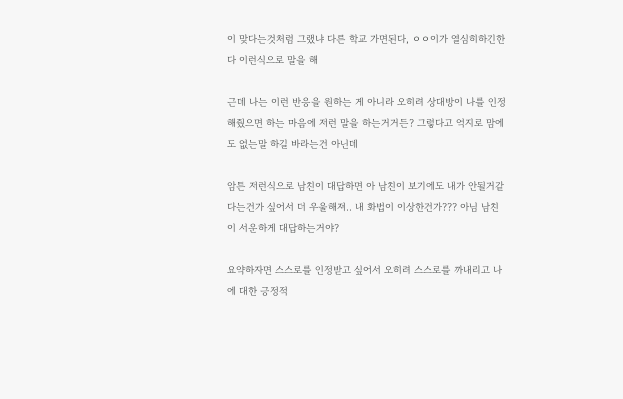이 맞다는것처럼 그랬냐 다른 학교 가면된다, ㅇㅇ이가 열심히하긴한다 이런식으로 말을 해

근데 나는 이런 반응을 원하는 게 아니라 오히려 상대방이 나를 인정해줬으면 하는 마음에 저런 말을 하는거거든? 그렇다고 억지로 맘에도 없는말 하길 바라는건 아닌데

암튼 저런식으로 남친이 대답하면 아 남친이 보기에도 내가 안될거같다는건가 싶어서 더 우울해져.. 내 화법이 이상한건가??? 아님 남친이 서운하게 대답하는거야?

요약하자면 스스로를 인정받고 싶어서 오히려 스스로를 까내리고 나에 대한 긍정적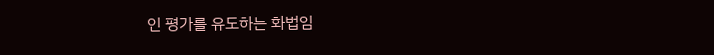인 평가를 유도하는 화법임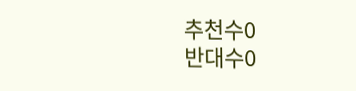추천수0
반대수0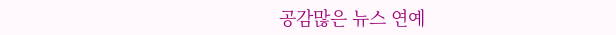공감많은 뉴스 연예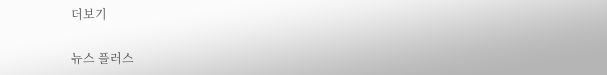더보기

뉴스 플러스